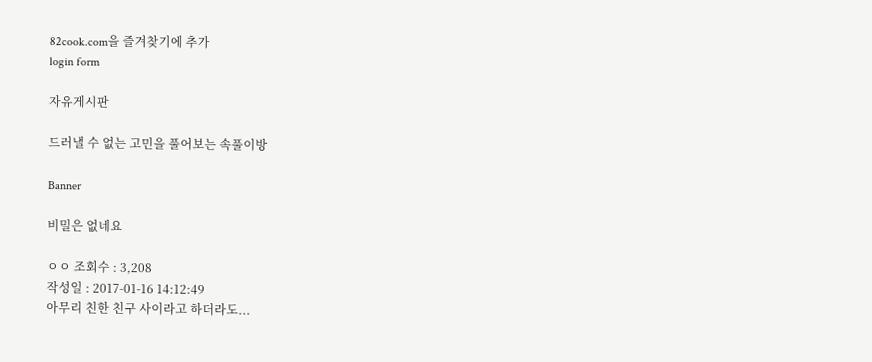82cook.com을 즐겨찾기에 추가
login form

자유게시판

드러낼 수 없는 고민을 풀어보는 속풀이방

Banner

비밀은 없네요

ㅇㅇ 조회수 : 3,208
작성일 : 2017-01-16 14:12:49
아무리 친한 친구 사이라고 하더라도...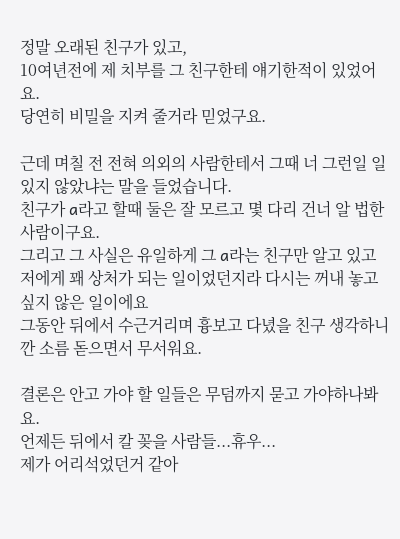정말 오래된 친구가 있고,
10여년전에 제 치부를 그 친구한테 얘기한적이 있었어요.
당연히 비밀을 지켜 줄거라 믿었구요.

근데 며칠 전 전혀 의외의 사람한테서 그때 너 그런일 일있지 않았냐는 말을 들었습니다.
친구가 a라고 할때 둘은 잘 모르고 몇 다리 건너 알 법한 사람이구요.
그리고 그 사실은 유일하게 그 a라는 친구만 알고 있고 저에게 꽤 상처가 되는 일이었던지라 다시는 꺼내 놓고 싶지 않은 일이에요
그동안 뒤에서 수근거리며 흉보고 다녔을 친구 생각하니깐 소름 돋으면서 무서워요.

결론은 안고 가야 할 일들은 무덤까지 묻고 가야하나봐요.
언제든 뒤에서 칼 꽂을 사람들...휴우...
제가 어리석었던거 같아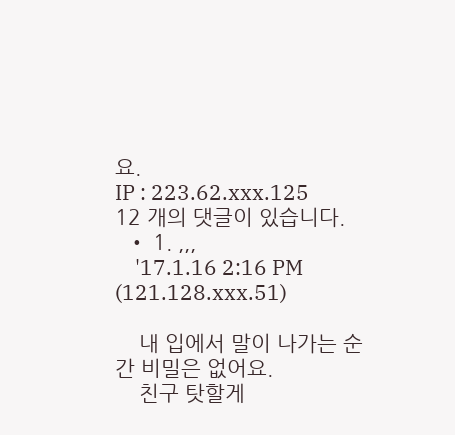요.
IP : 223.62.xxx.125
12 개의 댓글이 있습니다.
  • 1. ,,,
    '17.1.16 2:16 PM (121.128.xxx.51)

    내 입에서 말이 나가는 순간 비밀은 없어요.
    친구 탓할게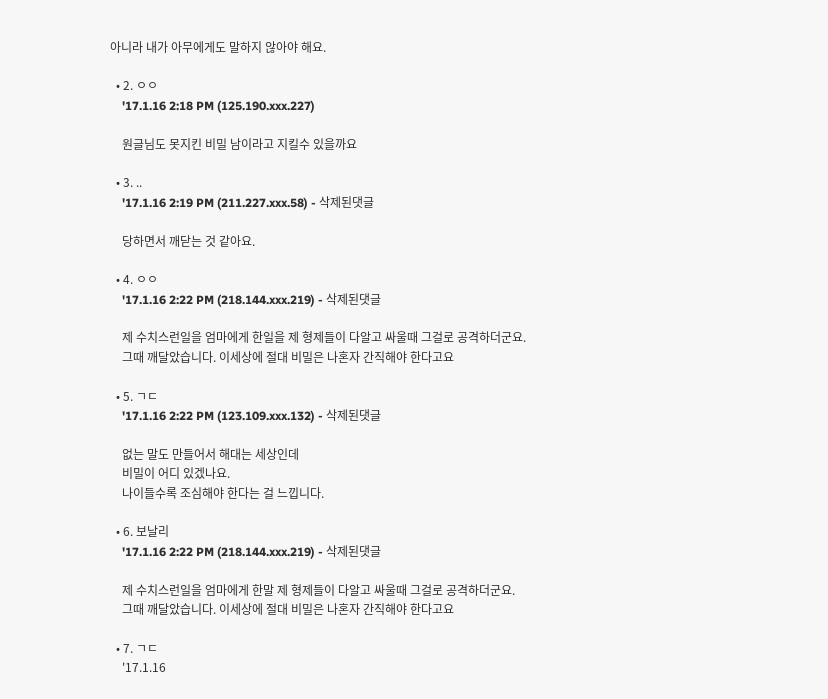아니라 내가 아무에게도 말하지 않아야 해요.

  • 2. ㅇㅇ
    '17.1.16 2:18 PM (125.190.xxx.227)

    원글님도 못지킨 비밀 남이라고 지킬수 있을까요

  • 3. ..
    '17.1.16 2:19 PM (211.227.xxx.58) - 삭제된댓글

    당하면서 깨닫는 것 같아요.

  • 4. ㅇㅇ
    '17.1.16 2:22 PM (218.144.xxx.219) - 삭제된댓글

    제 수치스런일을 엄마에게 한일을 제 형제들이 다알고 싸울때 그걸로 공격하더군요.
    그때 깨달았습니다. 이세상에 절대 비밀은 나혼자 간직해야 한다고요

  • 5. ㄱㄷ
    '17.1.16 2:22 PM (123.109.xxx.132) - 삭제된댓글

    없는 말도 만들어서 해대는 세상인데
    비밀이 어디 있겠나요.
    나이들수록 조심해야 한다는 걸 느낍니다.

  • 6. 보날리
    '17.1.16 2:22 PM (218.144.xxx.219) - 삭제된댓글

    제 수치스런일을 엄마에게 한말 제 형제들이 다알고 싸울때 그걸로 공격하더군요.
    그때 깨달았습니다. 이세상에 절대 비밀은 나혼자 간직해야 한다고요

  • 7. ㄱㄷ
    '17.1.16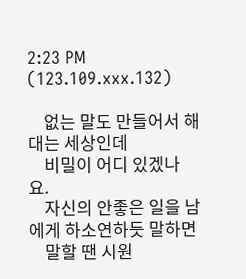2:23 PM (123.109.xxx.132)

    없는 말도 만들어서 해대는 세상인데
    비밀이 어디 있겠나요.
    자신의 안좋은 일을 남에게 하소연하듯 말하면
    말할 땐 시원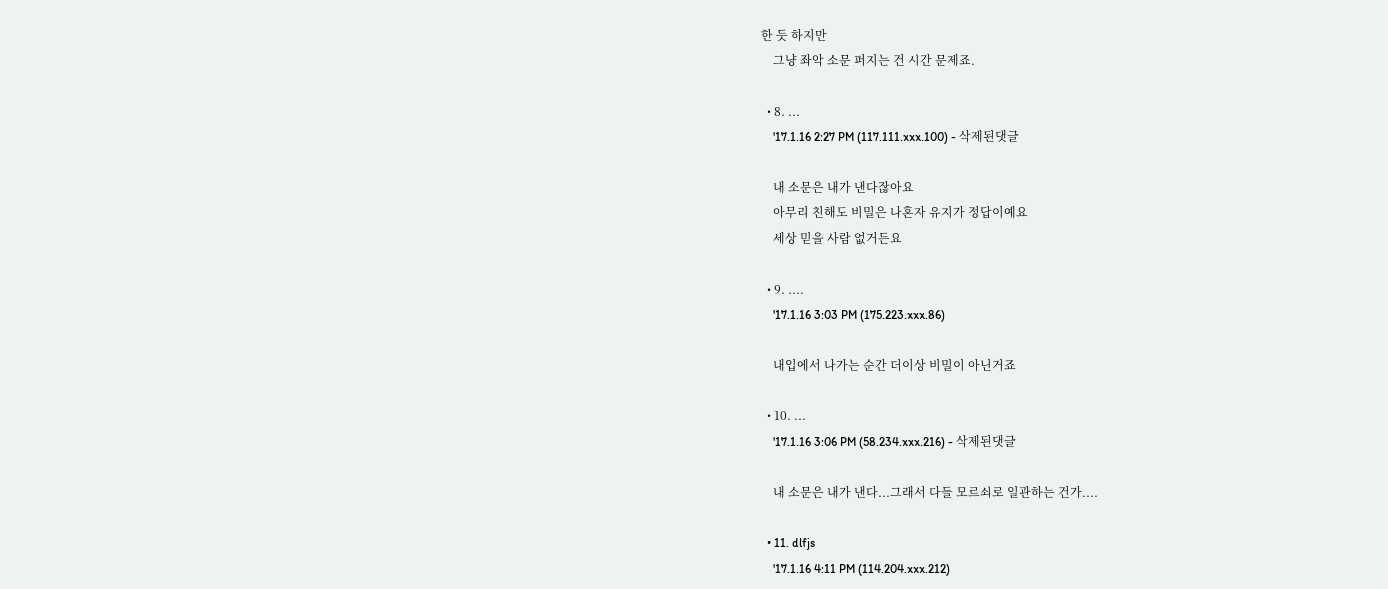한 듯 하지만
    그냥 좌악 소문 퍼지는 건 시간 문제죠.

  • 8. ...
    '17.1.16 2:27 PM (117.111.xxx.100) - 삭제된댓글

    내 소문은 내가 낸다잖아요
    아무리 친해도 비밀은 나혼자 유지가 정답이예요
    세상 믿을 사람 없거든요

  • 9. ....
    '17.1.16 3:03 PM (175.223.xxx.86)

    내입에서 나가는 순간 더이상 비밀이 아닌거죠

  • 10. ...
    '17.1.16 3:06 PM (58.234.xxx.216) - 삭제된댓글

    내 소문은 내가 낸다...그래서 다들 모르쇠로 일관하는 건가....

  • 11. dlfjs
    '17.1.16 4:11 PM (114.204.xxx.212)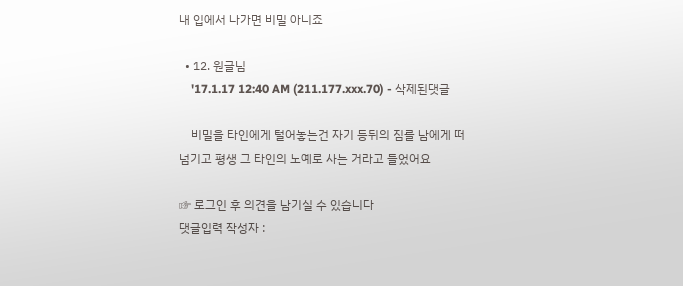내 입에서 나가면 비밀 아니죠

  • 12. 원글님
    '17.1.17 12:40 AM (211.177.xxx.70) - 삭제된댓글

    비밀을 타인에게 털어놓는건 자기 등뒤의 짐를 남에게 떠 넘기고 평생 그 타인의 노예로 사는 거라고 들었어요

☞ 로그인 후 의견을 남기실 수 있습니다
댓글입력 작성자 :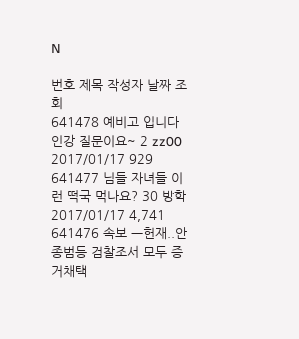N

번호 제목 작성자 날짜 조회
641478 예비고 입니다 인강 질문이요~ 2 zz00 2017/01/17 929
641477 님들 자녀들 이런 떡국 먹나요? 30 방학 2017/01/17 4,741
641476 속보 ㅡ헌재..안종범등 검찰조서 모두 증거채택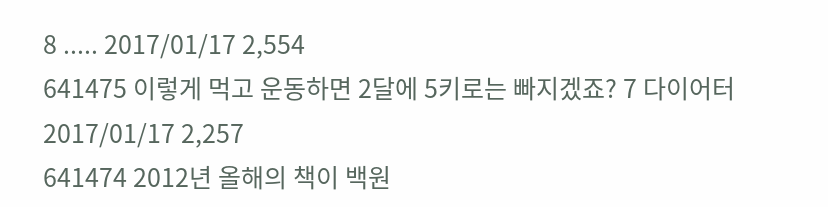8 ..... 2017/01/17 2,554
641475 이렇게 먹고 운동하면 2달에 5키로는 빠지겠죠? 7 다이어터 2017/01/17 2,257
641474 2012년 올해의 책이 백원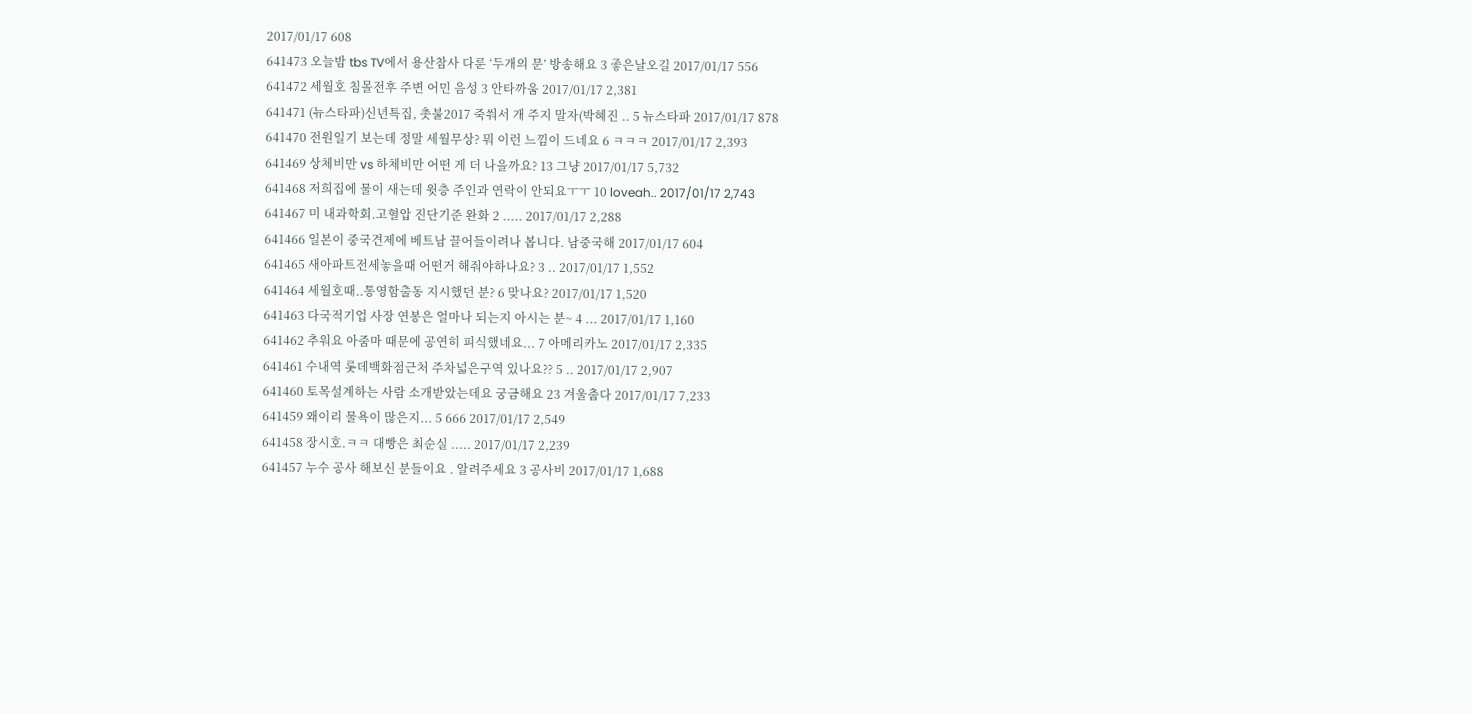2017/01/17 608
641473 오늘밤 tbs TV에서 용산참사 다룬 ‘두개의 문’ 방송해요 3 좋은날오길 2017/01/17 556
641472 세월호 침몰전후 주변 어민 음성 3 안타까움 2017/01/17 2,381
641471 (뉴스타파)신년특집, 촛불2017 죽쒀서 개 주지 말자(박혜진 .. 5 뉴스타파 2017/01/17 878
641470 전원일기 보는데 정말 세월무상? 뭐 이런 느낌이 드네요 6 ㅋㅋㅋ 2017/01/17 2,393
641469 상체비만 vs 하체비만 어떤 게 더 나을까요? 13 그냥 2017/01/17 5,732
641468 저희집에 물이 새는데 윗층 주인과 연락이 안되요ㅜㅜ 10 loveah.. 2017/01/17 2,743
641467 미 내과학회.고혈압 진단기준 완화 2 ..... 2017/01/17 2,288
641466 일본이 중국견제에 베트남 끌어들이려나 봅니다. 남중국해 2017/01/17 604
641465 새아파트전세놓을때 어떤거 해줘야하나요? 3 .. 2017/01/17 1,552
641464 세월호때..통영함출동 지시했던 분? 6 맞나요? 2017/01/17 1,520
641463 다국적기업 사장 연봉은 얼마나 되는지 아시는 분~ 4 ... 2017/01/17 1,160
641462 추워요 아줌마 때문에 공연히 피식했네요... 7 아메리카노 2017/01/17 2,335
641461 수내역 롯데백화점근처 주차넓은구역 있나요?? 5 .. 2017/01/17 2,907
641460 토목설계하는 사람 소개받았는데요 궁금해요 23 겨울춥다 2017/01/17 7,233
641459 왜이리 물욕이 많은지... 5 666 2017/01/17 2,549
641458 장시호.ㅋㅋ 대빵은 최순실 ..... 2017/01/17 2,239
641457 누수 공사 해보신 분들이요 . 알려주세요 3 공사비 2017/01/17 1,688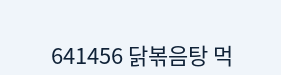641456 닭볶음탕 먹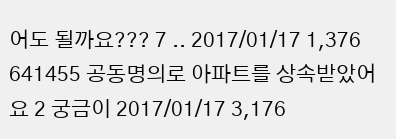어도 될까요??? 7 .. 2017/01/17 1,376
641455 공동명의로 아파트를 상속받았어요 2 궁금이 2017/01/17 3,176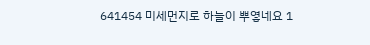641454 미세먼지로 하늘이 뿌옇네요 1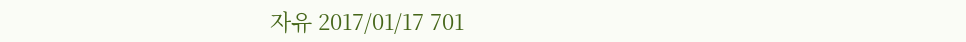자유 2017/01/17 701